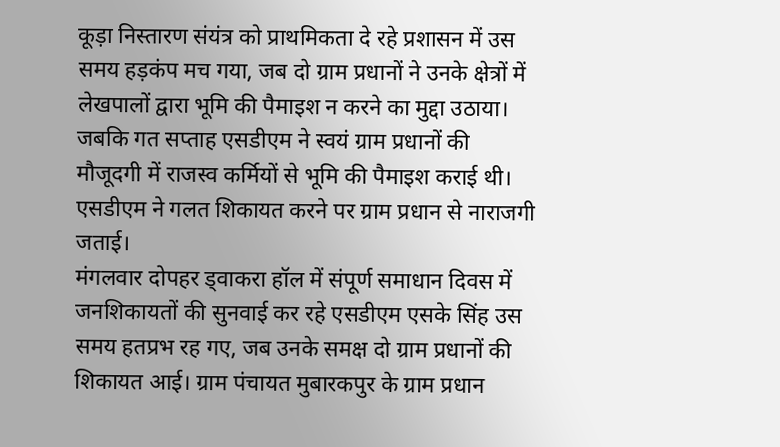कूड़ा निस्तारण संयंत्र को प्राथमिकता दे रहे प्रशासन में उस समय हड़कंप मच गया, जब दो ग्राम प्रधानों ने उनके क्षेत्रों में लेखपालों द्वारा भूमि की पैमाइश न करने का मुद्दा उठाया। जबकि गत सप्ताह एसडीएम ने स्वयं ग्राम प्रधानों की मौजूदगी में राजस्व कर्मियों से भूमि की पैमाइश कराई थी। एसडीएम ने गलत शिकायत करने पर ग्राम प्रधान से नाराजगी जताई।
मंगलवार दोपहर ड्वाकरा हॉल में संपूर्ण समाधान दिवस में जनशिकायतों की सुनवाई कर रहे एसडीएम एसके सिंह उस समय हतप्रभ रह गए, जब उनके समक्ष दो ग्राम प्रधानों की शिकायत आई। ग्राम पंचायत मुबारकपुर के ग्राम प्रधान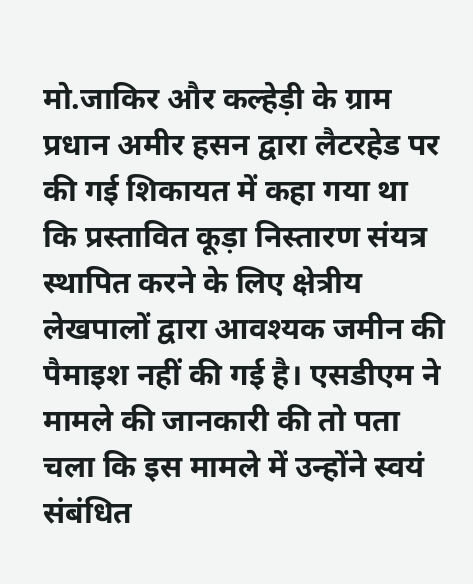मो.जाकिर और कल्हेड़ी के ग्राम प्रधान अमीर हसन द्वारा लैटरहेड पर की गई शिकायत में कहा गया था कि प्रस्तावित कूड़ा निस्तारण संयत्र स्थापित करने के लिए क्षेत्रीय लेखपालों द्वारा आवश्यक जमीन की पैमाइश नहीं की गई है। एसडीएम ने मामले की जानकारी की तो पता चला कि इस मामले में उन्होंने स्वयं संबंधित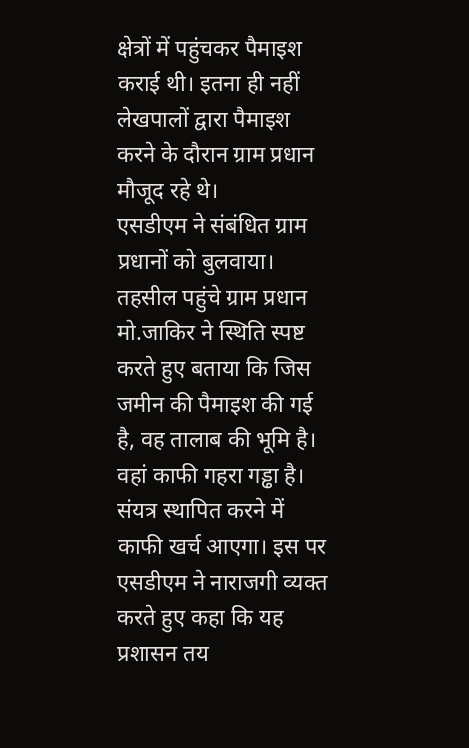क्षेत्रों में पहुंचकर पैमाइश कराई थी। इतना ही नहीं लेखपालों द्वारा पैमाइश करने के दौरान ग्राम प्रधान मौजूद रहे थे।
एसडीएम ने संबंधित ग्राम प्रधानों को बुलवाया। तहसील पहुंचे ग्राम प्रधान मो.जाकिर ने स्थिति स्पष्ट करते हुए बताया कि जिस जमीन की पैमाइश की गई है, वह तालाब की भूमि है। वहां काफी गहरा गड्ढा है। संयत्र स्थापित करने में काफी खर्च आएगा। इस पर एसडीएम ने नाराजगी व्यक्त करते हुए कहा कि यह प्रशासन तय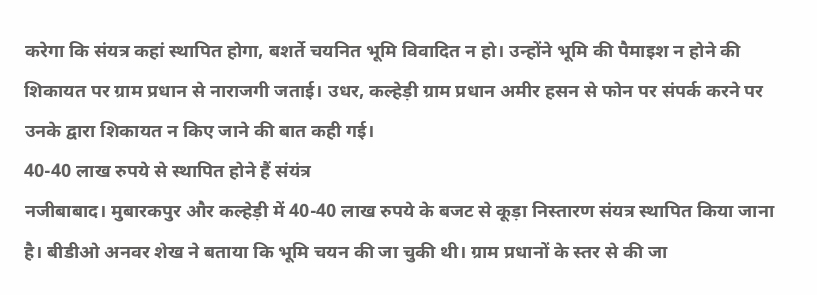करेगा कि संयत्र कहां स्थापित होगा, बशर्ते चयनित भूमि विवादित न हो। उन्होंने भूमि की पैमाइश न होने की शिकायत पर ग्राम प्रधान से नाराजगी जताई। उधर, कल्हेड़ी ग्राम प्रधान अमीर हसन से फोन पर संपर्क करने पर उनके द्वारा शिकायत न किए जाने की बात कही गई।
40-40 लाख रुपये से स्थापित होने हैं संयंत्र
नजीबाबाद। मुबारकपुर और कल्हेड़ी में 40-40 लाख रुपये के बजट से कूड़ा निस्तारण संयत्र स्थापित किया जाना है। बीडीओ अनवर शेख ने बताया कि भूमि चयन की जा चुकी थी। ग्राम प्रधानों के स्तर से की जा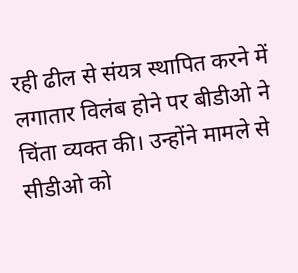रही ढील से संयत्र स्थापित करने में लगातार विलंब होने पर बीडीओ ने चिंता व्यक्त की। उन्होंने मामले से सीडीओ को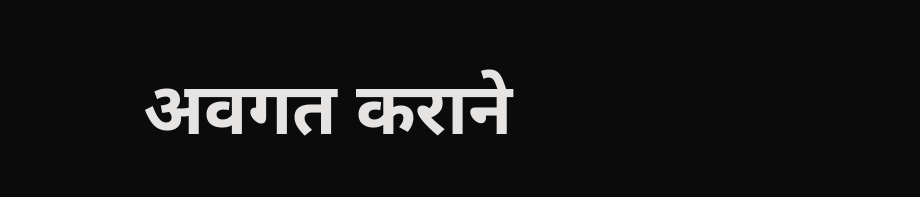अवगत कराने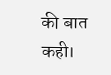की बात कही।